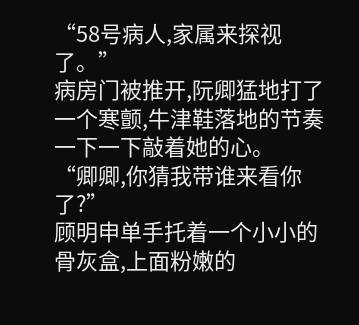“58号病人,家属来探视了。”
病房门被推开,阮卿猛地打了一个寒颤,牛津鞋落地的节奏一下一下敲着她的心。
“卿卿,你猜我带谁来看你了?”
顾明申单手托着一个小小的骨灰盒,上面粉嫩的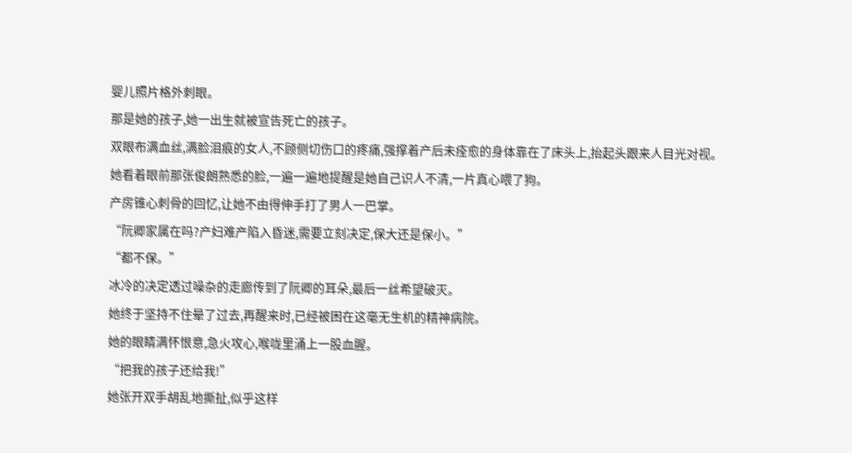婴儿照片格外刺眼。
那是她的孩子,她一出生就被宣告死亡的孩子。
双眼布满血丝,满脸泪痕的女人,不顾侧切伤口的疼痛,强撑着产后未痊愈的身体靠在了床头上,抬起头跟来人目光对视。
她看着眼前那张俊朗熟悉的脸,一遍一遍地提醒是她自己识人不清,一片真心喂了狗。
产房锥心刺骨的回忆,让她不由得伸手打了男人一巴掌。
“阮卿家属在吗?产妇难产陷入昏迷,需要立刻决定,保大还是保小。”
“都不保。”
冰冷的决定透过噪杂的走廊传到了阮卿的耳朵,最后一丝希望破灭。
她终于坚持不住晕了过去,再醒来时,已经被困在这毫无生机的精神病院。
她的眼睛满怀恨意,急火攻心,喉咙里涌上一股血腥。
“把我的孩子还给我!”
她张开双手胡乱地撕扯,似乎这样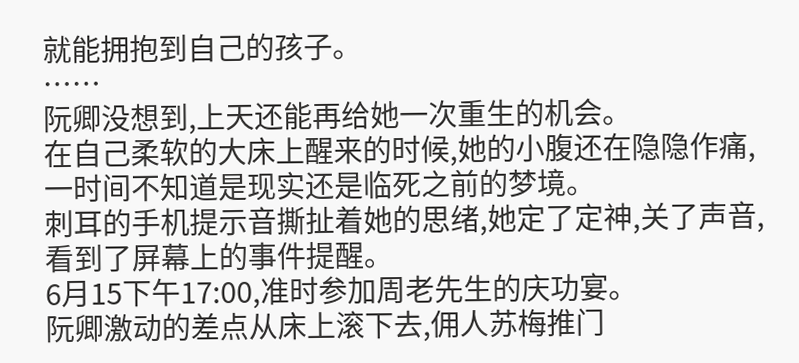就能拥抱到自己的孩子。
……
阮卿没想到,上天还能再给她一次重生的机会。
在自己柔软的大床上醒来的时候,她的小腹还在隐隐作痛,一时间不知道是现实还是临死之前的梦境。
刺耳的手机提示音撕扯着她的思绪,她定了定神,关了声音,看到了屏幕上的事件提醒。
6月15下午17:00,准时参加周老先生的庆功宴。
阮卿激动的差点从床上滚下去,佣人苏梅推门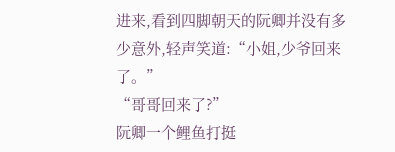进来,看到四脚朝天的阮卿并没有多少意外,轻声笑道:“小姐,少爷回来了。”
“哥哥回来了?”
阮卿一个鲤鱼打挺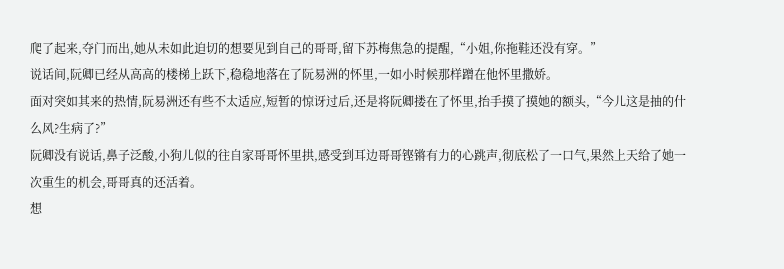爬了起来,夺门而出,她从未如此迫切的想要见到自己的哥哥,留下苏梅焦急的提醒,“小姐,你拖鞋还没有穿。”
说话间,阮卿已经从高高的楼梯上跃下,稳稳地落在了阮易洲的怀里,一如小时候那样蹭在他怀里撒娇。
面对突如其来的热情,阮易洲还有些不太适应,短暂的惊讶过后,还是将阮卿搂在了怀里,抬手摸了摸她的额头,“今儿这是抽的什么风?生病了?”
阮卿没有说话,鼻子泛酸,小狗儿似的往自家哥哥怀里拱,感受到耳边哥哥铿锵有力的心跳声,彻底松了一口气,果然上天给了她一次重生的机会,哥哥真的还活着。
想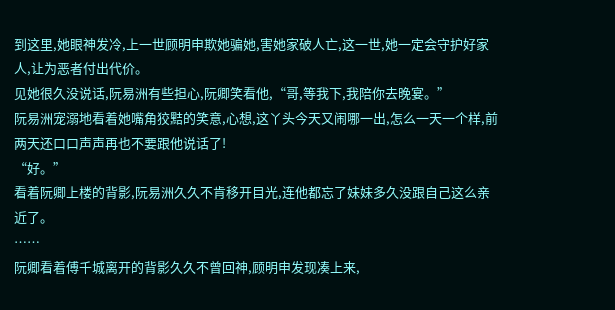到这里,她眼神发冷,上一世顾明申欺她骗她,害她家破人亡,这一世,她一定会守护好家人,让为恶者付出代价。
见她很久没说话,阮易洲有些担心,阮卿笑看他,“哥,等我下,我陪你去晚宴。”
阮易洲宠溺地看着她嘴角狡黠的笑意,心想,这丫头今天又闹哪一出,怎么一天一个样,前两天还口口声声再也不要跟他说话了!
“好。”
看着阮卿上楼的背影,阮易洲久久不肯移开目光,连他都忘了妹妹多久没跟自己这么亲近了。
……
阮卿看着傅千城离开的背影久久不曾回神,顾明申发现凑上来,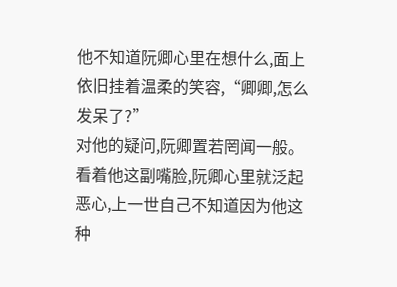他不知道阮卿心里在想什么,面上依旧挂着温柔的笑容,“卿卿,怎么发呆了?”
对他的疑问,阮卿置若罔闻一般。
看着他这副嘴脸,阮卿心里就泛起恶心,上一世自己不知道因为他这种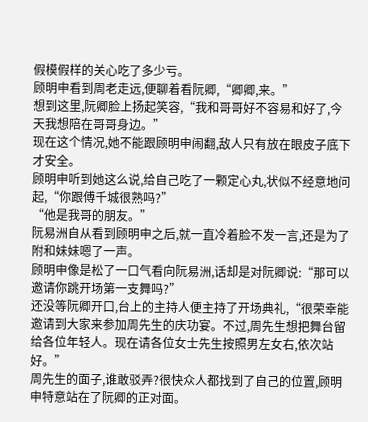假模假样的关心吃了多少亏。
顾明申看到周老走远,便聊着看阮卿,“卿卿,来。”
想到这里,阮卿脸上扬起笑容,“我和哥哥好不容易和好了,今天我想陪在哥哥身边。”
现在这个情况,她不能跟顾明申闹翻,敌人只有放在眼皮子底下才安全。
顾明申听到她这么说,给自己吃了一颗定心丸,状似不经意地问起,“你跟傅千城很熟吗?”
“他是我哥的朋友。”
阮易洲自从看到顾明申之后,就一直冷着脸不发一言,还是为了附和妹妹嗯了一声。
顾明申像是松了一口气看向阮易洲,话却是对阮卿说:“那可以邀请你跳开场第一支舞吗?”
还没等阮卿开口,台上的主持人便主持了开场典礼,“很荣幸能邀请到大家来参加周先生的庆功宴。不过,周先生想把舞台留给各位年轻人。现在请各位女士先生按照男左女右,依次站好。”
周先生的面子,谁敢驳弄?很快众人都找到了自己的位置,顾明申特意站在了阮卿的正对面。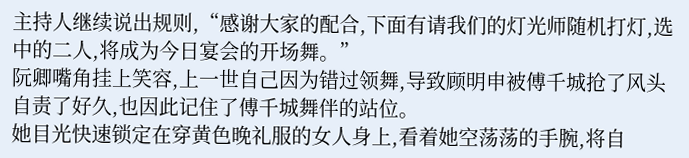主持人继续说出规则,“感谢大家的配合,下面有请我们的灯光师随机打灯,选中的二人,将成为今日宴会的开场舞。”
阮卿嘴角挂上笑容,上一世自己因为错过领舞,导致顾明申被傅千城抢了风头自责了好久,也因此记住了傅千城舞伴的站位。
她目光快速锁定在穿黄色晚礼服的女人身上,看着她空荡荡的手腕,将自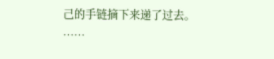己的手链摘下来递了过去。
……